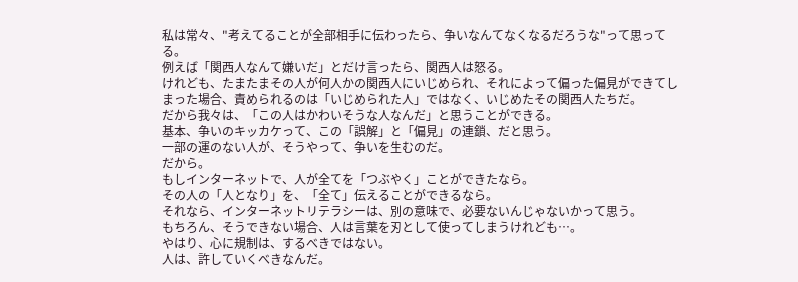私は常々、"考えてることが全部相手に伝わったら、争いなんてなくなるだろうな"って思ってる。
例えば「関西人なんて嫌いだ」とだけ言ったら、関西人は怒る。
けれども、たまたまその人が何人かの関西人にいじめられ、それによって偏った偏見ができてしまった場合、責められるのは「いじめられた人」ではなく、いじめたその関西人たちだ。
だから我々は、「この人はかわいそうな人なんだ」と思うことができる。
基本、争いのキッカケって、この「誤解」と「偏見」の連鎖、だと思う。
一部の運のない人が、そうやって、争いを生むのだ。
だから。
もしインターネットで、人が全てを「つぶやく」ことができたなら。
その人の「人となり」を、「全て」伝えることができるなら。
それなら、インターネットリテラシーは、別の意味で、必要ないんじゃないかって思う。
もちろん、そうできない場合、人は言葉を刃として使ってしまうけれども…。
やはり、心に規制は、するべきではない。
人は、許していくべきなんだ。